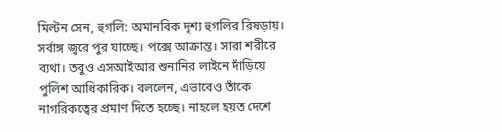মিল্টন সেন, হুগলি: অমানবিক দৃশ্য হুগলির রিষড়ায়। সর্বাঙ্গ জ্বরে পুর যাচ্ছে। পক্সে আক্রান্ত। সারা শরীরে ব্যথা। তবুও এসআইআর শুনানির লাইনে দাঁড়িয়ে পুলিশ আধিকারিক। বললেন, এভাবেও তাঁকে নাগরিকত্বের প্রমাণ দিতে হচ্ছে। নাহলে হয়ত দেশে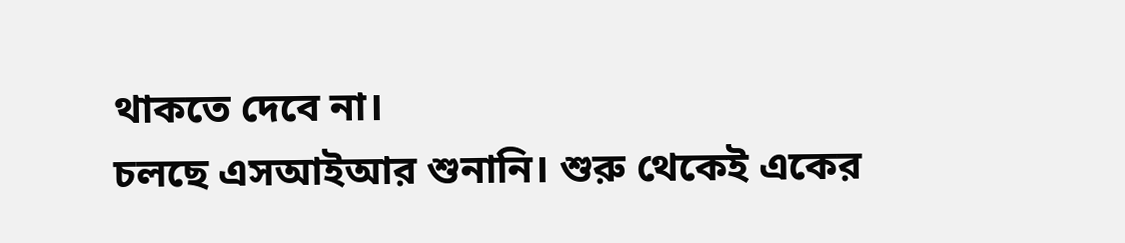থাকতে দেবে না।
চলছে এসআইআর শুনানি। শুরু থেকেই একের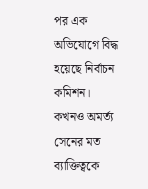পর এক অভিযোগে বিদ্ধ হয়েছে নির্বাচন কমিশন। কখনও অমর্ত্য সেনের মত ব্যাক্তিত্বকে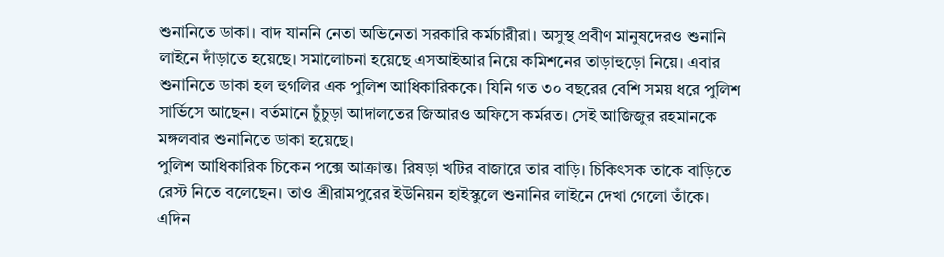শুনানিতে ডাকা। বাদ যাননি নেতা অভিনেতা সরকারি কর্মচারীরা। অসুস্থ প্রবীণ মানুষদেরও শুনানি লাইনে দাঁড়াতে হয়েছে। সমালোচনা হয়েছে এসআইআর নিয়ে কমিশনের তাড়াহুড়ো নিয়ে। এবার শুনানিতে ডাকা হল হুগলির এক পুলিশ আধিকারিককে। যিনি গত ৩০ বছরের বেশি সময় ধরে পুলিশ সার্ভিসে আছেন। বর্তমানে চুঁচুড়া আদালতের জিআরও অফিসে কর্মরত। সেই আজিজুর রহমানকে মঙ্গলবার শুনানিতে ডাকা হয়েছে।
পুলিশ আধিকারিক চিকেন পক্সে আক্রান্ত। রিষড়া খটির বাজারে তার বাড়ি। চিকিৎসক তাকে বাড়িতে রেস্ট নিতে বলেছেন। তাও শ্রীরামপুরের ইউনিয়ন হাইস্কুলে শুনানির লাইনে দেখা গেলো তাঁকে। এদিন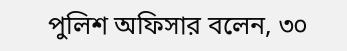পুলিশ অফিসার বলেন, ৩০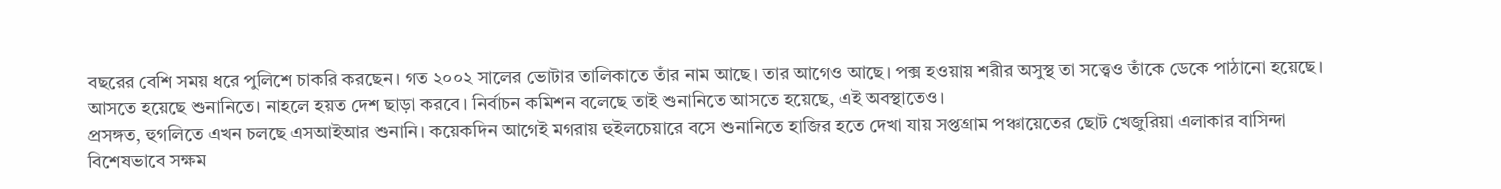বছরের বেশি সময় ধরে পুলিশে চাকরি করছেন। গত ২০০২ সালের ভোটার তালিকাতে তাঁর নাম আছে। তার আগেও আছে। পক্স হওয়ায় শরীর অসুস্থ তা সত্ত্বেও তাঁকে ডেকে পাঠানো হয়েছে। আসতে হয়েছে শুনানিতে। নাহলে হয়ত দেশ ছাড়া করবে। নির্বাচন কমিশন বলেছে তাই শুনানিতে আসতে হয়েছে, এই অবস্থাতেও।
প্রসঙ্গত, হুগলিতে এখন চলছে এসআইআর শুনানি। কয়েকদিন আগেই মগরায় হুইলচেয়ারে বসে শুনানিতে হাজির হতে দেখা যায় সপ্তগ্রাম পঞ্চায়েতের ছোট খেজুরিয়া এলাকার বাসিন্দা বিশেষভাবে সক্ষম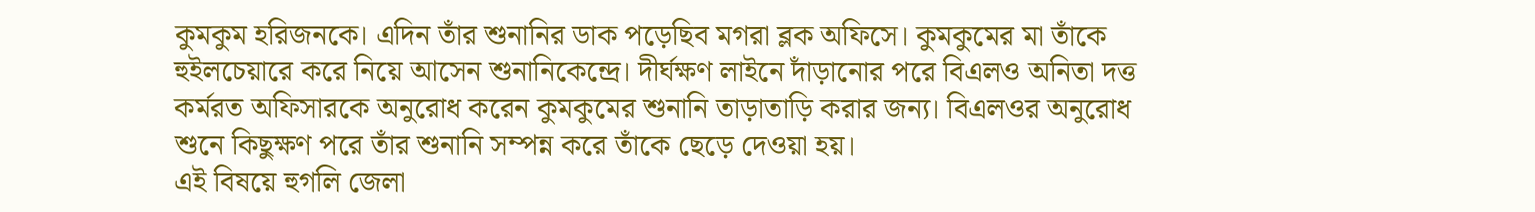কুমকুম হরিজনকে। এদিন তাঁর শুনানির ডাক পড়েছিব মগরা ব্লক অফিসে। কুমকুমের মা তাঁকে হুইলচেয়ারে করে নিয়ে আসেন শুনানিকেন্দ্রে। দীর্ঘক্ষণ লাইনে দাঁড়ানোর পরে বিএলও অনিতা দত্ত কর্মরত অফিসারকে অনুরোধ করেন কুমকুমের শুনানি তাড়াতাড়ি করার জন্য। বিএলওর অনুরোধ শুনে কিছুক্ষণ পরে তাঁর শুনানি সম্পন্ন করে তাঁকে ছেড়ে দেওয়া হয়।
এই বিষয়ে হুগলি জেলা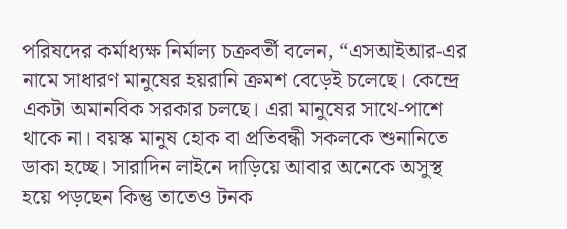পরিষদের কর্মাধ্যক্ষ নির্মাল্য চক্রবর্তী বলেন, “এসআইআর-এর নামে সাধারণ মানুষের হয়রানি ক্রমশ বেড়েই চলেছে। কেন্দ্রে একটা অমানবিক সরকার চলছে। এরা মানুষের সাথে-পাশে থাকে না। বয়স্ক মানুষ হোক বা প্রতিবন্ধী সকলকে শুনানিতে ডাকা হচ্ছে। সারাদিন লাইনে দাড়িয়ে আবার অনেকে অসুস্থ হয়ে পড়ছেন কিন্তু তাতেও টনক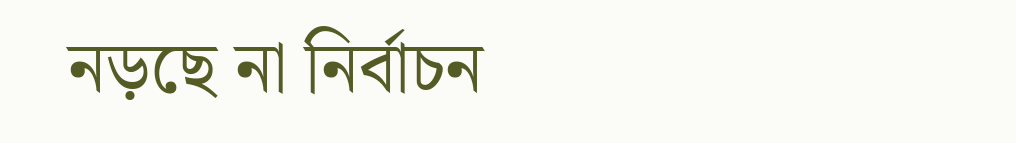নড়ছে না নির্বাচন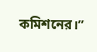কমিশনের।”